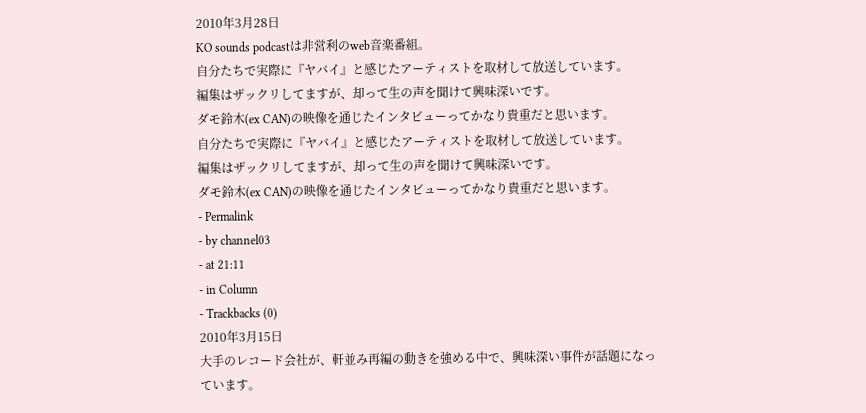2010年3月28日
KO sounds podcastは非営利のweb音楽番組。
自分たちで実際に『ヤバイ』と感じたアーティストを取材して放送しています。
編集はザックリしてますが、却って生の声を聞けて興味深いです。
ダモ鈴木(ex CAN)の映像を通じたインタビューってかなり貴重だと思います。
自分たちで実際に『ヤバイ』と感じたアーティストを取材して放送しています。
編集はザックリしてますが、却って生の声を聞けて興味深いです。
ダモ鈴木(ex CAN)の映像を通じたインタビューってかなり貴重だと思います。
- Permalink
- by channel03
- at 21:11
- in Column
- Trackbacks (0)
2010年3月15日
大手のレコード会社が、軒並み再編の動きを強める中で、興味深い事件が話題になっています。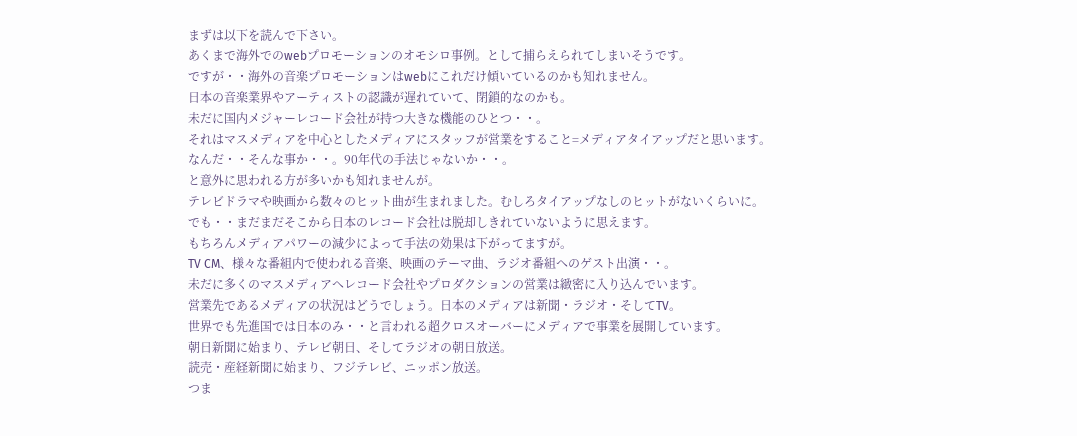まずは以下を読んで下さい。
あくまで海外でのwebプロモーションのオモシロ事例。として捕らえられてしまいそうです。
ですが・・海外の音楽プロモーションはwebにこれだけ傾いているのかも知れません。
日本の音楽業界やアーティストの認識が遅れていて、閉鎖的なのかも。
未だに国内メジャーレコード会社が持つ大きな機能のひとつ・・。
それはマスメディアを中心としたメディアにスタッフが営業をすること=メディアタイアップだと思います。
なんだ・・そんな事か・・。90年代の手法じゃないか・・。
と意外に思われる方が多いかも知れませんが。
テレビドラマや映画から数々のヒット曲が生まれました。むしろタイアップなしのヒットがないくらいに。
でも・・まだまだそこから日本のレコード会社は脱却しきれていないように思えます。
もちろんメディアパワーの減少によって手法の効果は下がってますが。
TV CM、様々な番組内で使われる音楽、映画のテーマ曲、ラジオ番組へのゲスト出演・・。
未だに多くのマスメディアへレコード会社やプロダクションの営業は緻密に入り込んでいます。
営業先であるメディアの状況はどうでしょう。日本のメディアは新聞・ラジオ・そしてTV。
世界でも先進国では日本のみ・・と言われる超クロスオーバーにメディアで事業を展開しています。
朝日新聞に始まり、テレビ朝日、そしてラジオの朝日放送。
読売・産経新聞に始まり、フジテレビ、ニッポン放送。
つま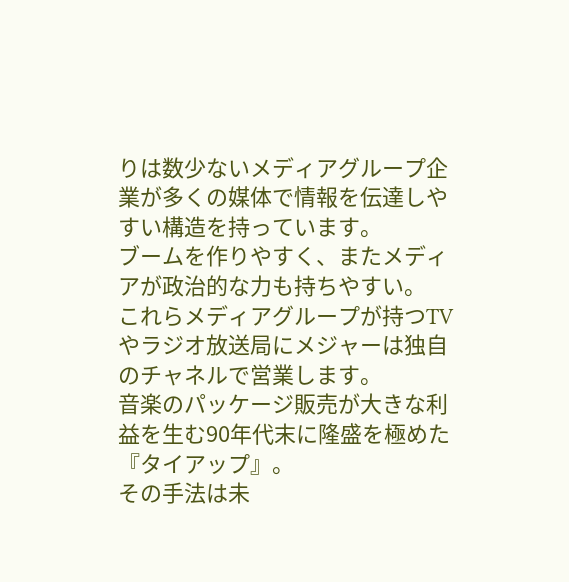りは数少ないメディアグループ企業が多くの媒体で情報を伝達しやすい構造を持っています。
ブームを作りやすく、またメディアが政治的な力も持ちやすい。
これらメディアグループが持つTVやラジオ放送局にメジャーは独自のチャネルで営業します。
音楽のパッケージ販売が大きな利益を生む90年代末に隆盛を極めた『タイアップ』。
その手法は未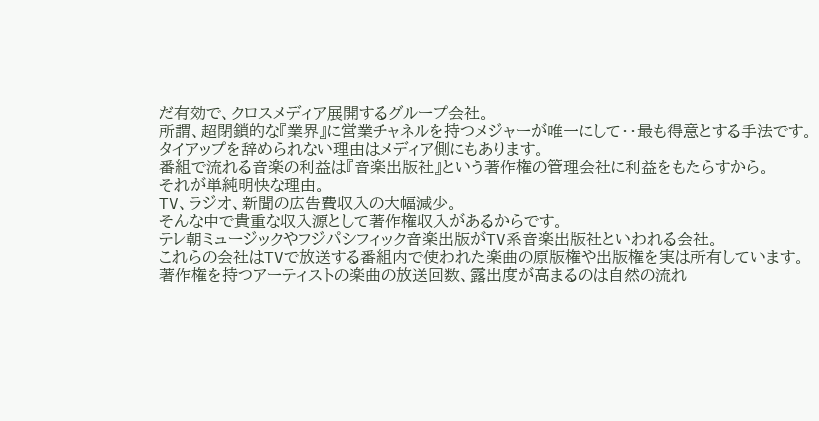だ有効で、クロスメディア展開するグループ会社。
所謂、超閉鎖的な『業界』に営業チャネルを持つメジャーが唯一にして・・最も得意とする手法です。
タイアップを辞められない理由はメディア側にもあります。
番組で流れる音楽の利益は『音楽出版社』という著作権の管理会社に利益をもたらすから。
それが単純明快な理由。
TV、ラジオ、新聞の広告費収入の大幅減少。
そんな中で貴重な収入源として著作権収入があるからです。
テレ朝ミュージックやフジパシフィック音楽出版がTV系音楽出版社といわれる会社。
これらの会社はTVで放送する番組内で使われた楽曲の原版権や出版権を実は所有しています。
著作権を持つアーティストの楽曲の放送回数、露出度が高まるのは自然の流れ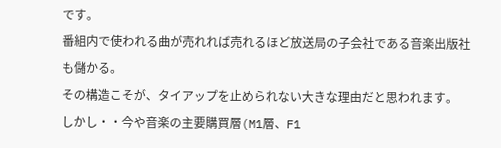です。
番組内で使われる曲が売れれば売れるほど放送局の子会社である音楽出版社も儲かる。
その構造こそが、タイアップを止められない大きな理由だと思われます。
しかし・・今や音楽の主要購買層(M1層、F1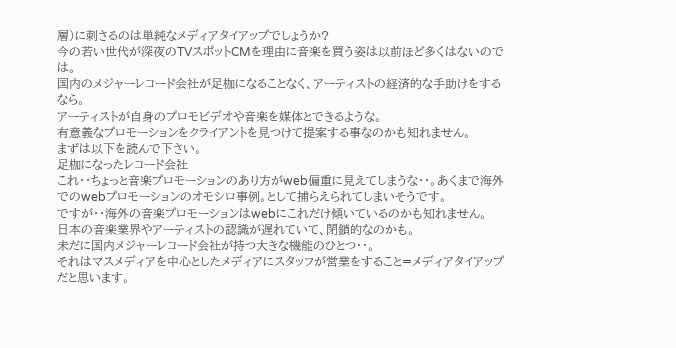層)に刺さるのは単純なメディアタイアップでしょうか?
今の若い世代が深夜のTVスポットCMを理由に音楽を買う姿は以前ほど多くはないのでは。
国内のメジャーレコード会社が足枷になることなく、アーティストの経済的な手助けをするなら。
アーティストが自身のプロモビデオや音楽を媒体とできるような。
有意義なプロモーションをクライアントを見つけて提案する事なのかも知れません。
まずは以下を読んで下さい。
足枷になったレコード会社
これ・・ちょっと音楽プロモーションのあり方がweb偏重に見えてしまうな・・。あくまで海外でのwebプロモーションのオモシロ事例。として捕らえられてしまいそうです。
ですが・・海外の音楽プロモーションはwebにこれだけ傾いているのかも知れません。
日本の音楽業界やアーティストの認識が遅れていて、閉鎖的なのかも。
未だに国内メジャーレコード会社が持つ大きな機能のひとつ・・。
それはマスメディアを中心としたメディアにスタッフが営業をすること=メディアタイアップだと思います。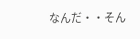なんだ・・そん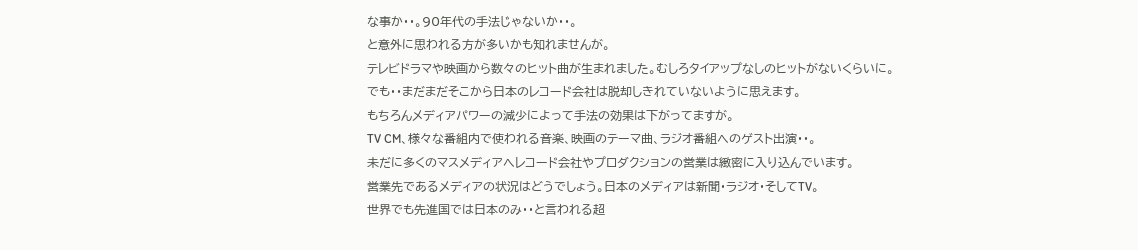な事か・・。90年代の手法じゃないか・・。
と意外に思われる方が多いかも知れませんが。
テレビドラマや映画から数々のヒット曲が生まれました。むしろタイアップなしのヒットがないくらいに。
でも・・まだまだそこから日本のレコード会社は脱却しきれていないように思えます。
もちろんメディアパワーの減少によって手法の効果は下がってますが。
TV CM、様々な番組内で使われる音楽、映画のテーマ曲、ラジオ番組へのゲスト出演・・。
未だに多くのマスメディアへレコード会社やプロダクションの営業は緻密に入り込んでいます。
営業先であるメディアの状況はどうでしょう。日本のメディアは新聞・ラジオ・そしてTV。
世界でも先進国では日本のみ・・と言われる超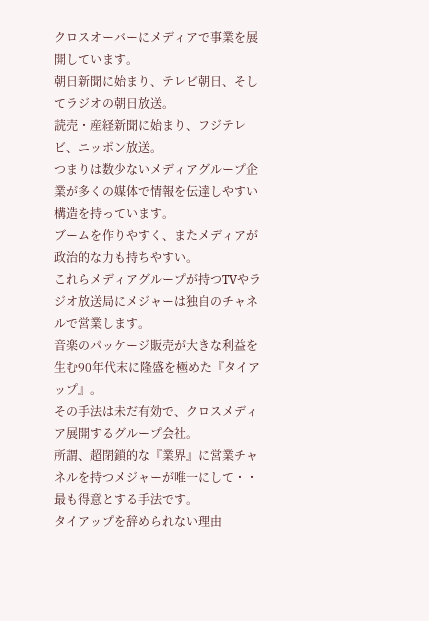クロスオーバーにメディアで事業を展開しています。
朝日新聞に始まり、テレビ朝日、そしてラジオの朝日放送。
読売・産経新聞に始まり、フジテレビ、ニッポン放送。
つまりは数少ないメディアグループ企業が多くの媒体で情報を伝達しやすい構造を持っています。
ブームを作りやすく、またメディアが政治的な力も持ちやすい。
これらメディアグループが持つTVやラジオ放送局にメジャーは独自のチャネルで営業します。
音楽のパッケージ販売が大きな利益を生む90年代末に隆盛を極めた『タイアップ』。
その手法は未だ有効で、クロスメディア展開するグループ会社。
所謂、超閉鎖的な『業界』に営業チャネルを持つメジャーが唯一にして・・最も得意とする手法です。
タイアップを辞められない理由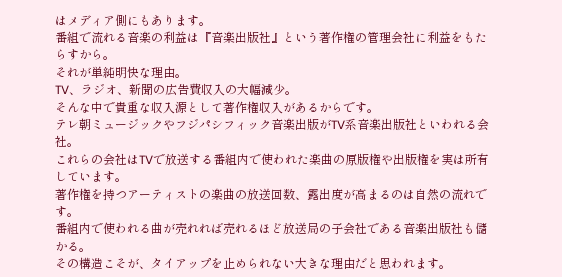はメディア側にもあります。
番組で流れる音楽の利益は『音楽出版社』という著作権の管理会社に利益をもたらすから。
それが単純明快な理由。
TV、ラジオ、新聞の広告費収入の大幅減少。
そんな中で貴重な収入源として著作権収入があるからです。
テレ朝ミュージックやフジパシフィック音楽出版がTV系音楽出版社といわれる会社。
これらの会社はTVで放送する番組内で使われた楽曲の原版権や出版権を実は所有しています。
著作権を持つアーティストの楽曲の放送回数、露出度が高まるのは自然の流れです。
番組内で使われる曲が売れれば売れるほど放送局の子会社である音楽出版社も儲かる。
その構造こそが、タイアップを止められない大きな理由だと思われます。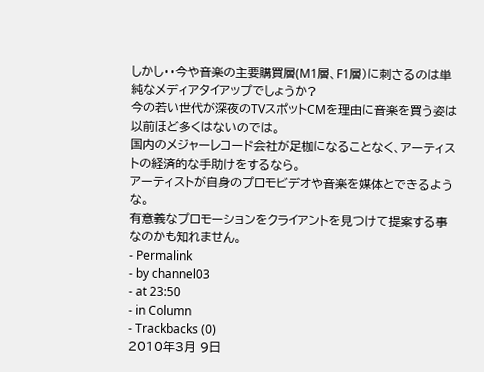しかし・・今や音楽の主要購買層(M1層、F1層)に刺さるのは単純なメディアタイアップでしょうか?
今の若い世代が深夜のTVスポットCMを理由に音楽を買う姿は以前ほど多くはないのでは。
国内のメジャーレコード会社が足枷になることなく、アーティストの経済的な手助けをするなら。
アーティストが自身のプロモビデオや音楽を媒体とできるような。
有意義なプロモーションをクライアントを見つけて提案する事なのかも知れません。
- Permalink
- by channel03
- at 23:50
- in Column
- Trackbacks (0)
2010年3月 9日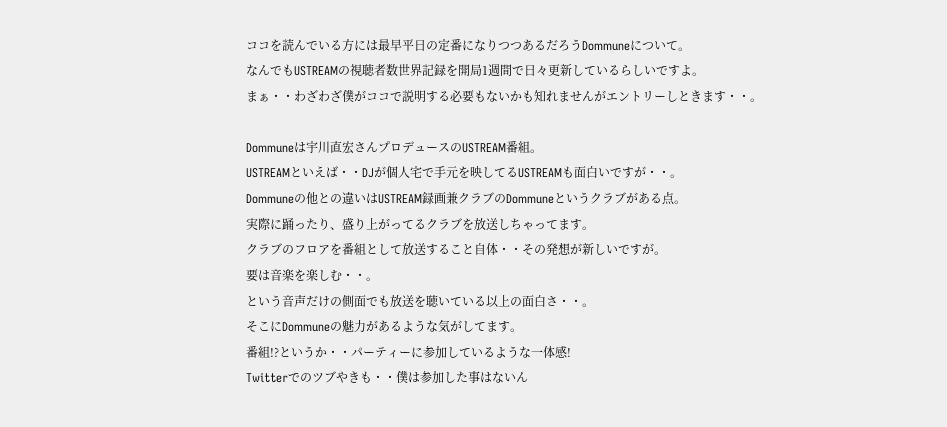ココを読んでいる方には最早平日の定番になりつつあるだろうDommuneについて。
なんでもUSTREAMの視聴者数世界記録を開局1週間で日々更新しているらしいですよ。
まぁ・・わざわざ僕がココで説明する必要もないかも知れませんがエントリーしときます・・。

Dommuneは宇川直宏さんプロデュースのUSTREAM番組。
USTREAMといえば・・DJが個人宅で手元を映してるUSTREAMも面白いですが・・。
Dommuneの他との違いはUSTREAM録画兼クラブのDommuneというクラブがある点。
実際に踊ったり、盛り上がってるクラブを放送しちゃってます。
クラブのフロアを番組として放送すること自体・・その発想が新しいですが。
要は音楽を楽しむ・・。
という音声だけの側面でも放送を聴いている以上の面白さ・・。
そこにDommuneの魅力があるような気がしてます。
番組!?というか・・パーティーに参加しているような一体感!
Twitterでのツブやきも・・僕は参加した事はないん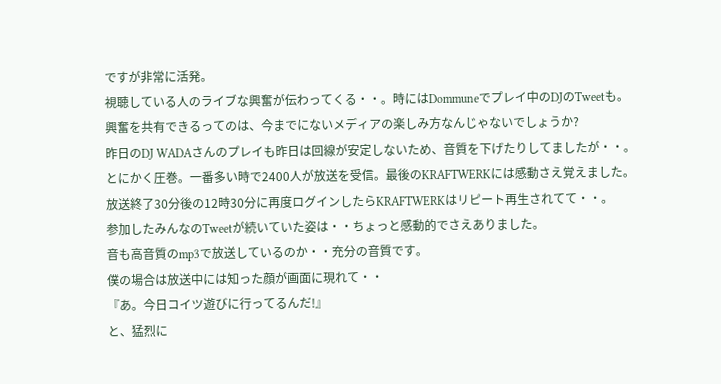ですが非常に活発。
視聴している人のライブな興奮が伝わってくる・・。時にはDommuneでプレイ中のDJのTweetも。
興奮を共有できるってのは、今までにないメディアの楽しみ方なんじゃないでしょうか?
昨日のDJ WADAさんのプレイも昨日は回線が安定しないため、音質を下げたりしてましたが・・。
とにかく圧巻。一番多い時で2400人が放送を受信。最後のKRAFTWERKには感動さえ覚えました。
放送終了30分後の12時30分に再度ログインしたらKRAFTWERKはリピート再生されてて・・。
参加したみんなのTweetが続いていた姿は・・ちょっと感動的でさえありました。
音も高音質のmp3で放送しているのか・・充分の音質です。
僕の場合は放送中には知った顔が画面に現れて・・
『あ。今日コイツ遊びに行ってるんだ!』
と、猛烈に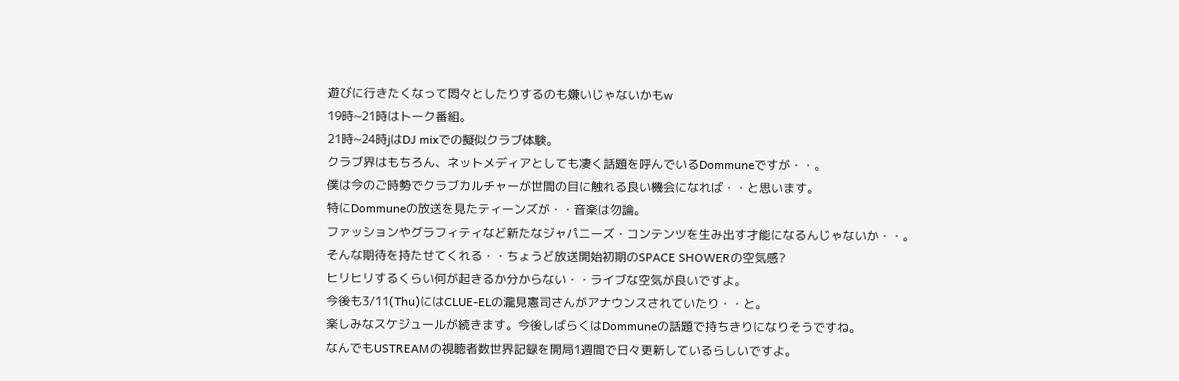遊びに行きたくなって悶々としたりするのも嫌いじゃないかもw
19時~21時はトーク番組。
21時~24時jはDJ mixでの擬似クラブ体験。
クラブ界はもちろん、ネットメディアとしても凄く話題を呼んでいるDommuneですが・・。
僕は今のご時勢でクラブカルチャーが世間の目に触れる良い機会になれば・・と思います。
特にDommuneの放送を見たティーンズが・・音楽は勿論。
ファッションやグラフィティなど新たなジャパニーズ・コンテンツを生み出す才能になるんじゃないか・・。
そんな期待を持たせてくれる・・ちょうど放送開始初期のSPACE SHOWERの空気感?
ヒリヒリするくらい何が起きるか分からない・・ライブな空気が良いですよ。
今後も3/11(Thu)にはCLUE-ELの瀧見憲司さんがアナウンスされていたり・・と。
楽しみなスケジュールが続きます。今後しばらくはDommuneの話題で持ちきりになりそうですね。
なんでもUSTREAMの視聴者数世界記録を開局1週間で日々更新しているらしいですよ。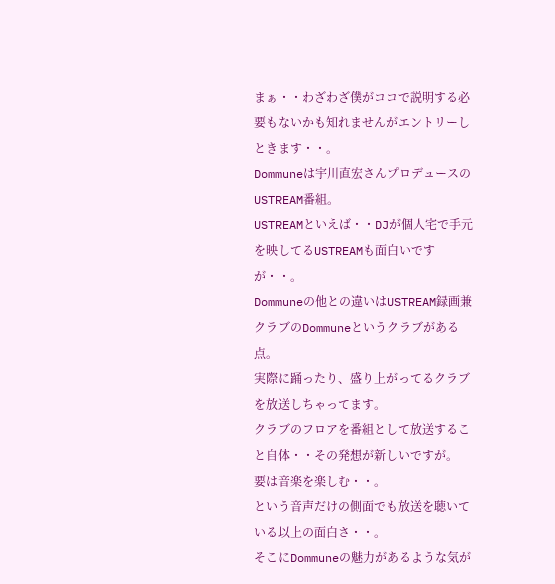まぁ・・わざわざ僕がココで説明する必要もないかも知れませんがエントリーしときます・・。
Dommuneは宇川直宏さんプロデュースのUSTREAM番組。
USTREAMといえば・・DJが個人宅で手元を映してるUSTREAMも面白いですが・・。
Dommuneの他との違いはUSTREAM録画兼クラブのDommuneというクラブがある点。
実際に踊ったり、盛り上がってるクラブを放送しちゃってます。
クラブのフロアを番組として放送すること自体・・その発想が新しいですが。
要は音楽を楽しむ・・。
という音声だけの側面でも放送を聴いている以上の面白さ・・。
そこにDommuneの魅力があるような気が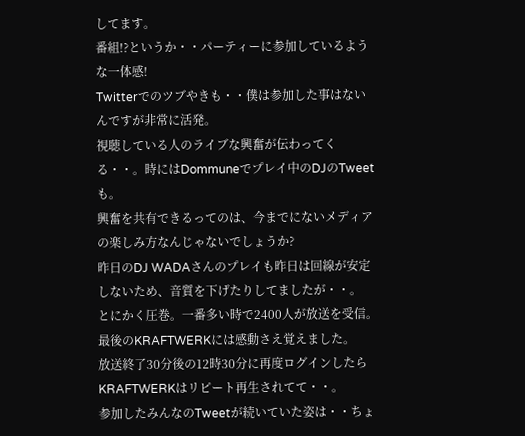してます。
番組!?というか・・パーティーに参加しているような一体感!
Twitterでのツブやきも・・僕は参加した事はないんですが非常に活発。
視聴している人のライブな興奮が伝わってくる・・。時にはDommuneでプレイ中のDJのTweetも。
興奮を共有できるってのは、今までにないメディアの楽しみ方なんじゃないでしょうか?
昨日のDJ WADAさんのプレイも昨日は回線が安定しないため、音質を下げたりしてましたが・・。
とにかく圧巻。一番多い時で2400人が放送を受信。最後のKRAFTWERKには感動さえ覚えました。
放送終了30分後の12時30分に再度ログインしたらKRAFTWERKはリピート再生されてて・・。
参加したみんなのTweetが続いていた姿は・・ちょ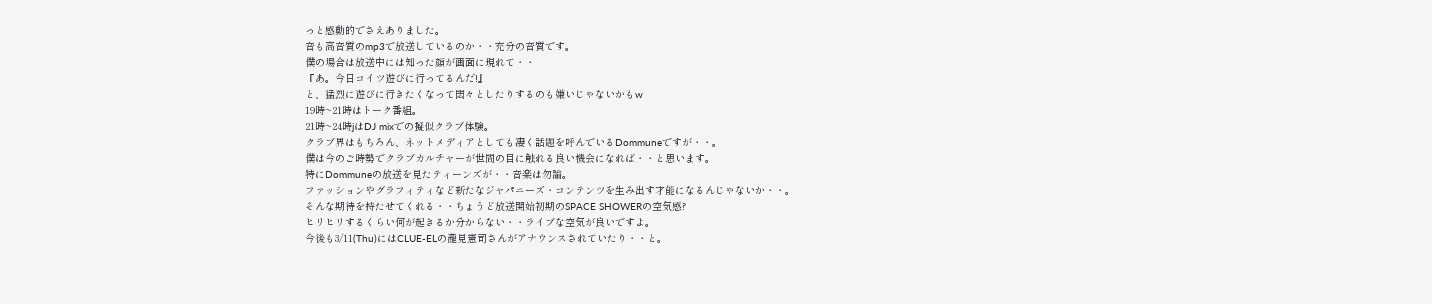っと感動的でさえありました。
音も高音質のmp3で放送しているのか・・充分の音質です。
僕の場合は放送中には知った顔が画面に現れて・・
『あ。今日コイツ遊びに行ってるんだ!』
と、猛烈に遊びに行きたくなって悶々としたりするのも嫌いじゃないかもw
19時~21時はトーク番組。
21時~24時jはDJ mixでの擬似クラブ体験。
クラブ界はもちろん、ネットメディアとしても凄く話題を呼んでいるDommuneですが・・。
僕は今のご時勢でクラブカルチャーが世間の目に触れる良い機会になれば・・と思います。
特にDommuneの放送を見たティーンズが・・音楽は勿論。
ファッションやグラフィティなど新たなジャパニーズ・コンテンツを生み出す才能になるんじゃないか・・。
そんな期待を持たせてくれる・・ちょうど放送開始初期のSPACE SHOWERの空気感?
ヒリヒリするくらい何が起きるか分からない・・ライブな空気が良いですよ。
今後も3/11(Thu)にはCLUE-ELの瀧見憲司さんがアナウンスされていたり・・と。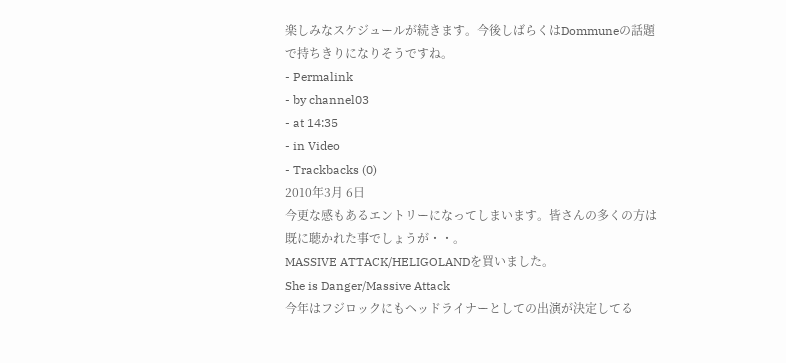楽しみなスケジュールが続きます。今後しばらくはDommuneの話題で持ちきりになりそうですね。
- Permalink
- by channel03
- at 14:35
- in Video
- Trackbacks (0)
2010年3月 6日
今更な感もあるエントリーになってしまいます。皆さんの多くの方は既に聴かれた事でしょうが・・。
MASSIVE ATTACK/HELIGOLANDを買いました。
She is Danger/Massive Attack
今年はフジロックにもヘッドライナーとしての出演が決定してる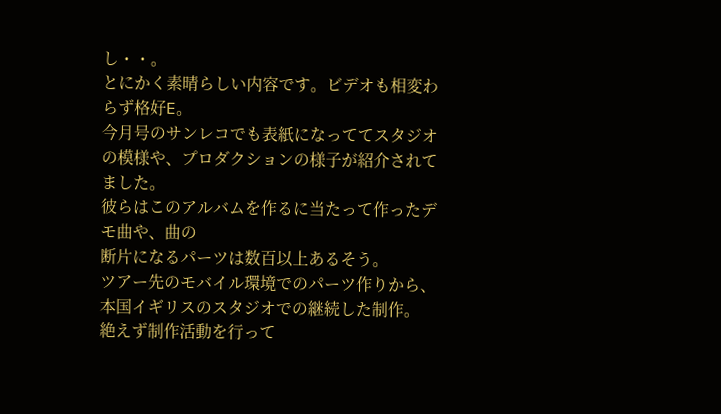し・・。
とにかく素晴らしい内容です。ビデオも相変わらず格好E。
今月号のサンレコでも表紙になっててスタジオの模様や、プロダクションの様子が紹介されてました。
彼らはこのアルバムを作るに当たって作ったデモ曲や、曲の
断片になるパーツは数百以上あるそう。
ツアー先のモバイル環境でのパーツ作りから、本国イギリスのスタジオでの継続した制作。
絶えず制作活動を行って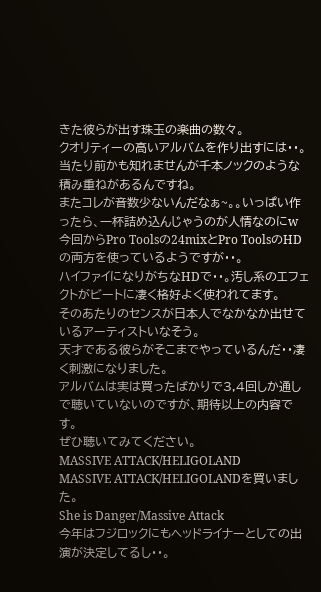きた彼らが出す珠玉の楽曲の数々。
クオリティーの高いアルバムを作り出すには・・。
当たり前かも知れませんが千本ノックのような積み重ねがあるんですね。
またコレが音数少ないんだなぁ~。。いっぱい作ったら、一杯詰め込んじゃうのが人情なのにw
今回からPro Toolsの24mixとPro ToolsのHDの両方を使っているようですが・・。
ハイファイになりがちなHDで・・。汚し系のエフェクトがビートに凄く格好よく使われてます。
そのあたりのセンスが日本人でなかなか出せているアーティストいなそう。
天才である彼らがそこまでやっているんだ・・凄く刺激になりました。
アルバムは実は買ったばかりで3,4回しか通しで聴いていないのですが、期待以上の内容です。
ぜひ聴いてみてください。
MASSIVE ATTACK/HELIGOLAND
MASSIVE ATTACK/HELIGOLANDを買いました。
She is Danger/Massive Attack
今年はフジロックにもヘッドライナーとしての出演が決定してるし・・。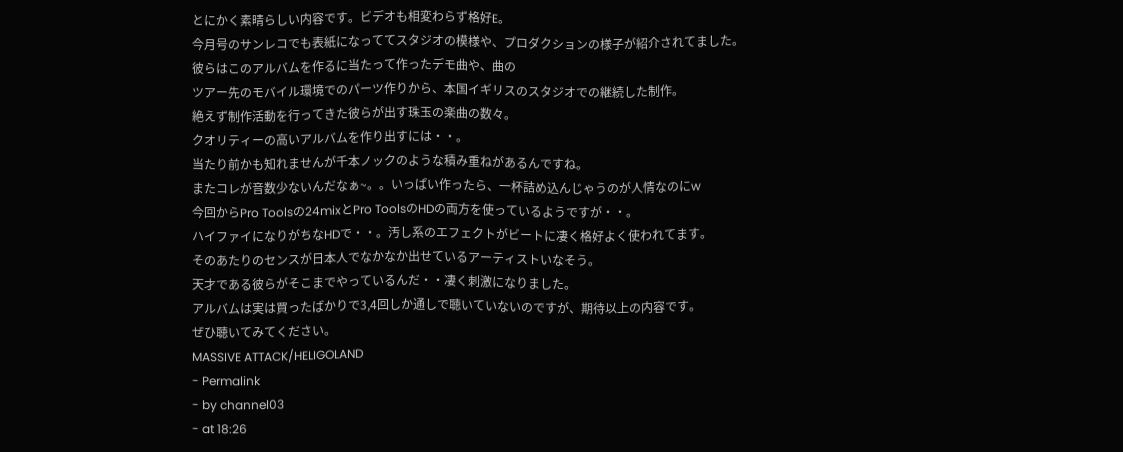とにかく素晴らしい内容です。ビデオも相変わらず格好E。
今月号のサンレコでも表紙になっててスタジオの模様や、プロダクションの様子が紹介されてました。
彼らはこのアルバムを作るに当たって作ったデモ曲や、曲の
ツアー先のモバイル環境でのパーツ作りから、本国イギリスのスタジオでの継続した制作。
絶えず制作活動を行ってきた彼らが出す珠玉の楽曲の数々。
クオリティーの高いアルバムを作り出すには・・。
当たり前かも知れませんが千本ノックのような積み重ねがあるんですね。
またコレが音数少ないんだなぁ~。。いっぱい作ったら、一杯詰め込んじゃうのが人情なのにw
今回からPro Toolsの24mixとPro ToolsのHDの両方を使っているようですが・・。
ハイファイになりがちなHDで・・。汚し系のエフェクトがビートに凄く格好よく使われてます。
そのあたりのセンスが日本人でなかなか出せているアーティストいなそう。
天才である彼らがそこまでやっているんだ・・凄く刺激になりました。
アルバムは実は買ったばかりで3,4回しか通しで聴いていないのですが、期待以上の内容です。
ぜひ聴いてみてください。
MASSIVE ATTACK/HELIGOLAND
- Permalink
- by channel03
- at 18:26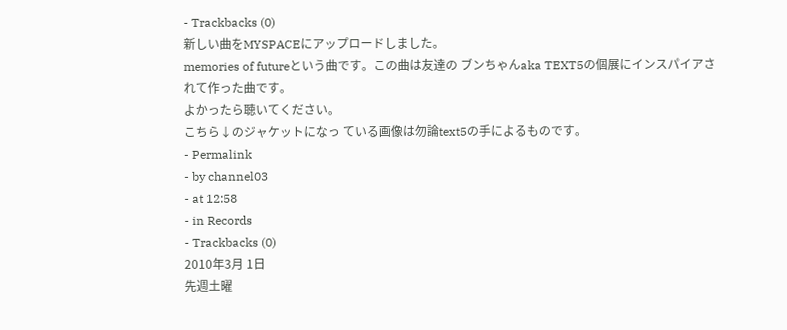- Trackbacks (0)
新しい曲をMYSPACEにアップロードしました。
memories of futureという曲です。この曲は友達の ブンちゃんaka TEXT5の個展にインスパイアされて作った曲です。
よかったら聴いてください。
こちら↓のジャケットになっ ている画像は勿論text5の手によるものです。
- Permalink
- by channel03
- at 12:58
- in Records
- Trackbacks (0)
2010年3月 1日
先週土曜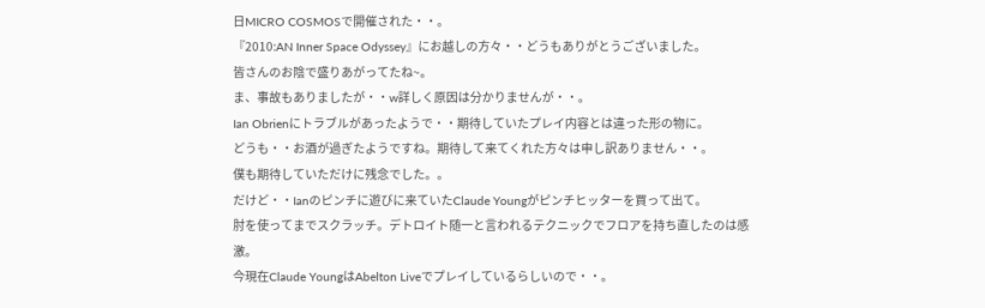日MICRO COSMOSで開催された・・。
『2010:AN Inner Space Odyssey』にお越しの方々・・どうもありがとうございました。
皆さんのお陰で盛りあがってたね~。
ま、事故もありましたが・・w詳しく原因は分かりませんが・・。
Ian Obrienにトラブルがあったようで・・期待していたプレイ内容とは違った形の物に。
どうも・・お酒が過ぎたようですね。期待して来てくれた方々は申し訳ありません・・。
僕も期待していただけに残念でした。。
だけど・・Ianのピンチに遊びに来ていたClaude Youngがピンチヒッターを買って出て。
肘を使ってまでスクラッチ。デトロイト随一と言われるテクニックでフロアを持ち直したのは感激。
今現在Claude YoungはAbelton Liveでプレイしているらしいので・・。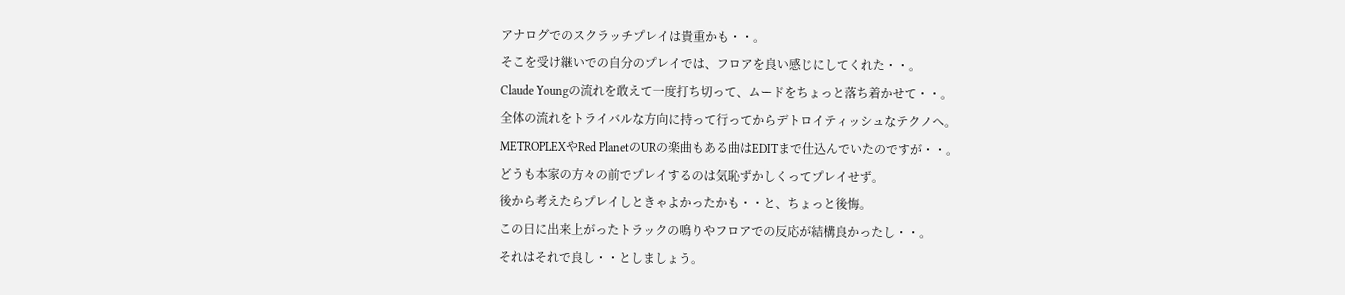アナログでのスクラッチプレイは貴重かも・・。
そこを受け継いでの自分のプレイでは、フロアを良い感じにしてくれた・・。
Claude Youngの流れを敢えて一度打ち切って、ムードをちょっと落ち着かせて・・。
全体の流れをトライバルな方向に持って行ってからデトロイティッシュなテクノへ。
METROPLEXやRed PlanetのURの楽曲もある曲はEDITまで仕込んでいたのですが・・。
どうも本家の方々の前でプレイするのは気恥ずかしくってプレイせず。
後から考えたらプレイしときゃよかったかも・・と、ちょっと後悔。
この日に出来上がったトラックの鳴りやフロアでの反応が結構良かったし・・。
それはそれで良し・・としましょう。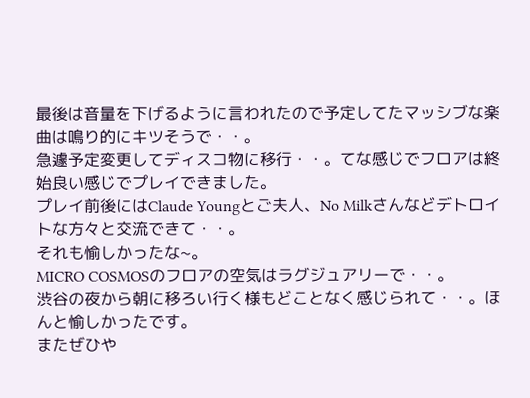最後は音量を下げるように言われたので予定してたマッシブな楽曲は鳴り的にキツそうで・・。
急遽予定変更してディスコ物に移行・・。てな感じでフロアは終始良い感じでプレイできました。
プレイ前後にはClaude Youngとご夫人、No Milkさんなどデトロイトな方々と交流できて・・。
それも愉しかったな~。
MICRO COSMOSのフロアの空気はラグジュアリーで・・。
渋谷の夜から朝に移ろい行く様もどことなく感じられて・・。ほんと愉しかったです。
またぜひや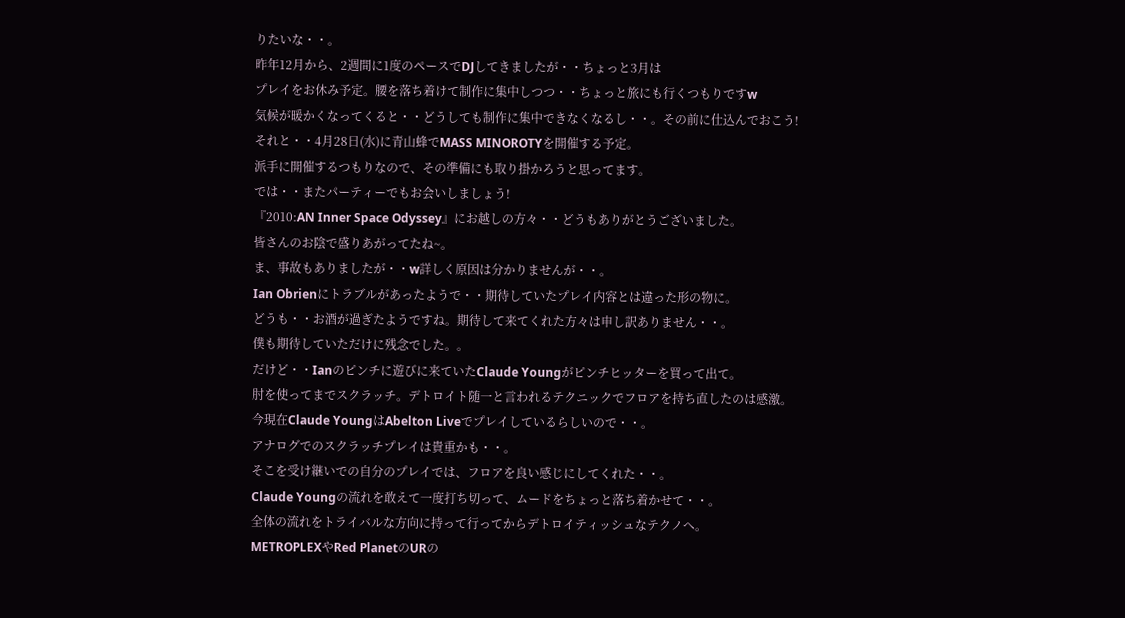りたいな・・。
昨年12月から、2週間に1度のペースでDJしてきましたが・・ちょっと3月は
プレイをお休み予定。腰を落ち着けて制作に集中しつつ・・ちょっと旅にも行くつもりですw
気候が暖かくなってくると・・どうしても制作に集中できなくなるし・・。その前に仕込んでおこう!
それと・・4月28日(水)に青山蜂でMASS MINOROTYを開催する予定。
派手に開催するつもりなので、その準備にも取り掛かろうと思ってます。
では・・またパーティーでもお会いしましょう!
『2010:AN Inner Space Odyssey』にお越しの方々・・どうもありがとうございました。
皆さんのお陰で盛りあがってたね~。
ま、事故もありましたが・・w詳しく原因は分かりませんが・・。
Ian Obrienにトラブルがあったようで・・期待していたプレイ内容とは違った形の物に。
どうも・・お酒が過ぎたようですね。期待して来てくれた方々は申し訳ありません・・。
僕も期待していただけに残念でした。。
だけど・・Ianのピンチに遊びに来ていたClaude Youngがピンチヒッターを買って出て。
肘を使ってまでスクラッチ。デトロイト随一と言われるテクニックでフロアを持ち直したのは感激。
今現在Claude YoungはAbelton Liveでプレイしているらしいので・・。
アナログでのスクラッチプレイは貴重かも・・。
そこを受け継いでの自分のプレイでは、フロアを良い感じにしてくれた・・。
Claude Youngの流れを敢えて一度打ち切って、ムードをちょっと落ち着かせて・・。
全体の流れをトライバルな方向に持って行ってからデトロイティッシュなテクノへ。
METROPLEXやRed PlanetのURの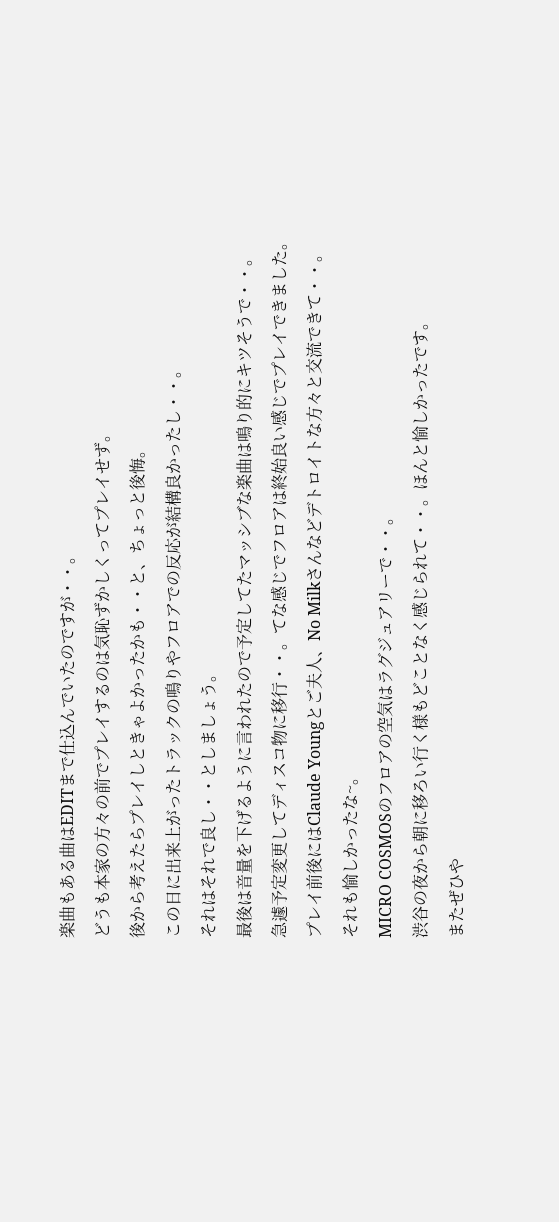楽曲もある曲はEDITまで仕込んでいたのですが・・。
どうも本家の方々の前でプレイするのは気恥ずかしくってプレイせず。
後から考えたらプレイしときゃよかったかも・・と、ちょっと後悔。
この日に出来上がったトラックの鳴りやフロアでの反応が結構良かったし・・。
それはそれで良し・・としましょう。
最後は音量を下げるように言われたので予定してたマッシブな楽曲は鳴り的にキツそうで・・。
急遽予定変更してディスコ物に移行・・。てな感じでフロアは終始良い感じでプレイできました。
プレイ前後にはClaude Youngとご夫人、No Milkさんなどデトロイトな方々と交流できて・・。
それも愉しかったな~。
MICRO COSMOSのフロアの空気はラグジュアリーで・・。
渋谷の夜から朝に移ろい行く様もどことなく感じられて・・。ほんと愉しかったです。
またぜひや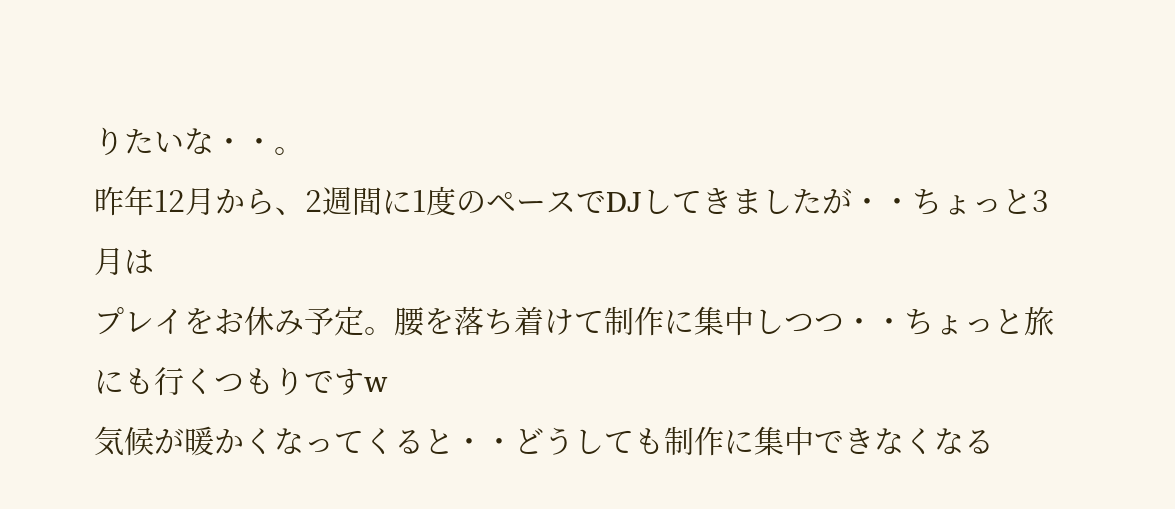りたいな・・。
昨年12月から、2週間に1度のペースでDJしてきましたが・・ちょっと3月は
プレイをお休み予定。腰を落ち着けて制作に集中しつつ・・ちょっと旅にも行くつもりですw
気候が暖かくなってくると・・どうしても制作に集中できなくなる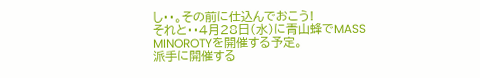し・・。その前に仕込んでおこう!
それと・・4月28日(水)に青山蜂でMASS MINOROTYを開催する予定。
派手に開催する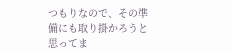つもりなので、その準備にも取り掛かろうと思ってま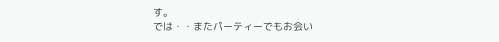す。
では・・またパーティーでもお会い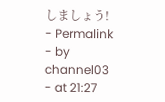しましょう!
- Permalink
- by channel03
- at 21:27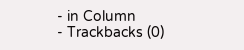- in Column
- Trackbacks (0)